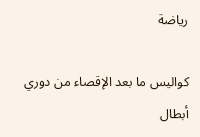رياضة

كواليس ما بعد الإقصاء من دوري أبطال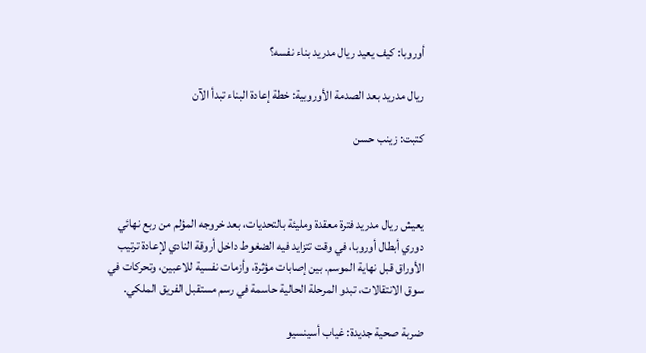أوروبا: كيف يعيد ريال مدريد بناء نفسه؟

ريال مدريد بعد الصدمة الأوروبية: خطة إعادة البناء تبدأ الآن

كتبت: زينب حسن



يعيش ريال مدريد فترة معقدة ومليئة بالتحديات، بعد خروجه المؤلم من ربع نهائي دوري أبطال أوروبا، في وقت تتزايد فيه الضغوط داخل أروقة النادي لإعادة ترتيب الأوراق قبل نهاية الموسم. بين إصابات مؤثرة، وأزمات نفسية للاعبين، وتحركات في سوق الانتقالات، تبدو المرحلة الحالية حاسمة في رسم مستقبل الفريق الملكي.

ضربة صحية جديدة: غياب أسينسيو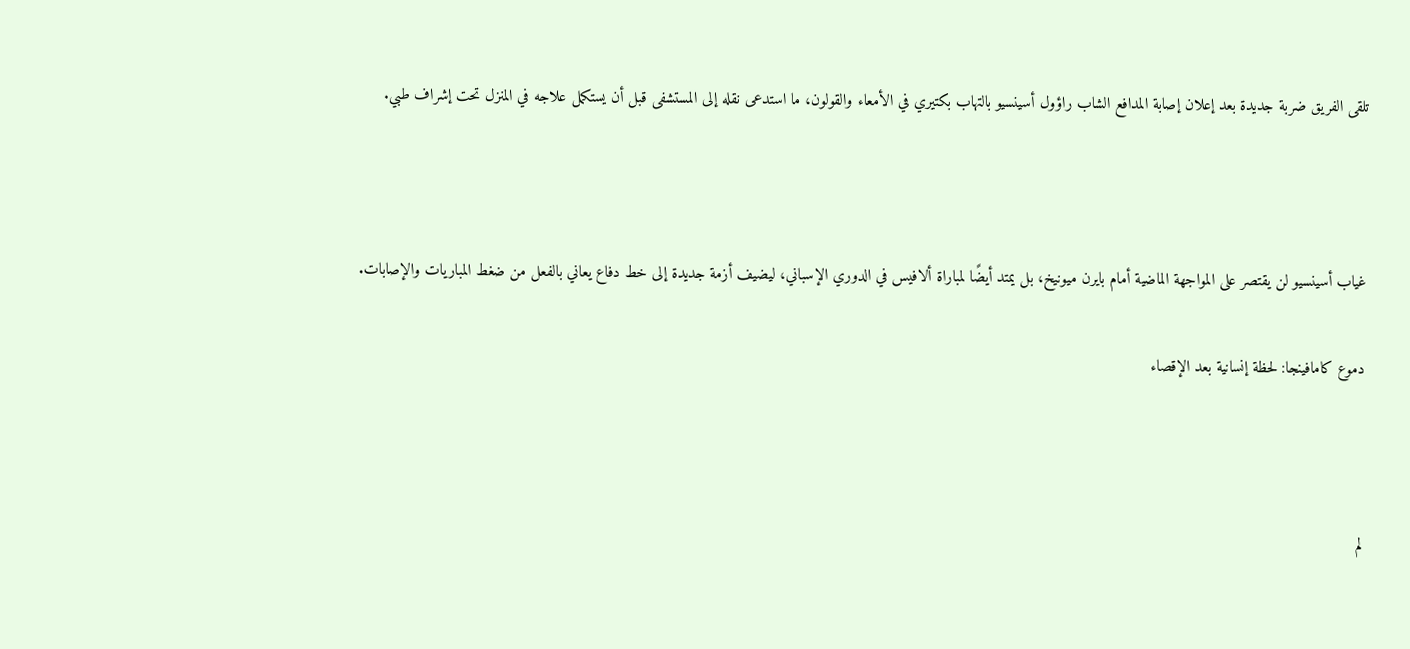تلقى الفريق ضربة جديدة بعد إعلان إصابة المدافع الشاب راؤول أسينسيو بالتهاب بكتيري في الأمعاء والقولون، ما استدعى نقله إلى المستشفى قبل أن يستكمل علاجه في المنزل تحت إشراف طبي.



غياب أسينسيو لن يقتصر على المواجهة الماضية أمام بايرن ميونيخ، بل يمتد أيضًا لمباراة ألافيس في الدوري الإسباني، ليضيف أزمة جديدة إلى خط دفاع يعاني بالفعل من ضغط المباريات والإصابات.

دموع كامافينجا: لحظة إنسانية بعد الإقصاء



لم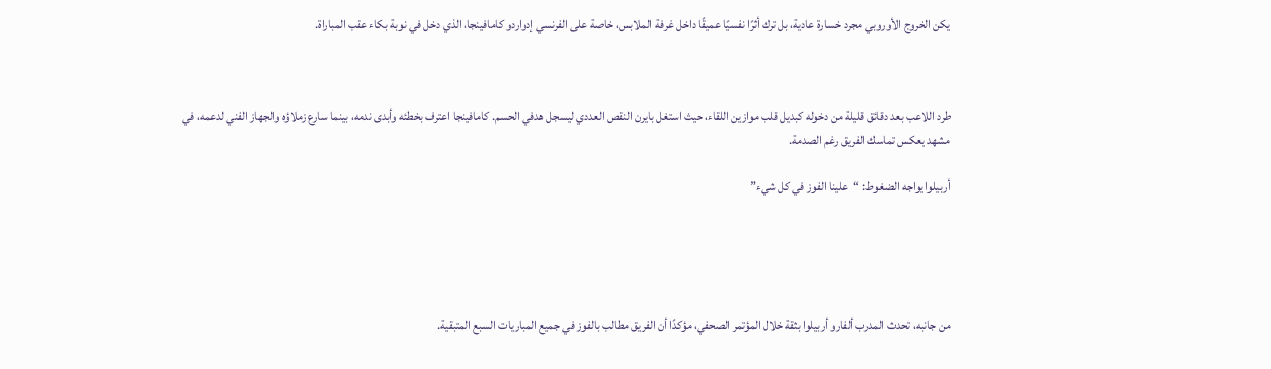يكن الخروج الأوروبي مجرد خسارة عادية، بل ترك أثرًا نفسيًا عميقًا داخل غرفة الملابس، خاصة على الفرنسي إدواردو كامافينجا، الذي دخل في نوبة بكاء عقب المباراة.



طرد اللاعب بعد دقائق قليلة من دخوله كبديل قلب موازين اللقاء، حيث استغل بايرن النقص العددي ليسجل هدفي الحسم. كامافينجا اعترف بخطئه وأبدى ندمه، بينما سارع زملاؤه والجهاز الفني لدعمه، في مشهد يعكس تماسك الفريق رغم الصدمة.

أربيلوا يواجه الضغوط: “علينا الفوز في كل شيء”





من جانبه، تحدث المدرب ألفارو أربيلوا بثقة خلال المؤتمر الصحفي، مؤكدًا أن الفريق مطالب بالفوز في جميع المباريات السبع المتبقية.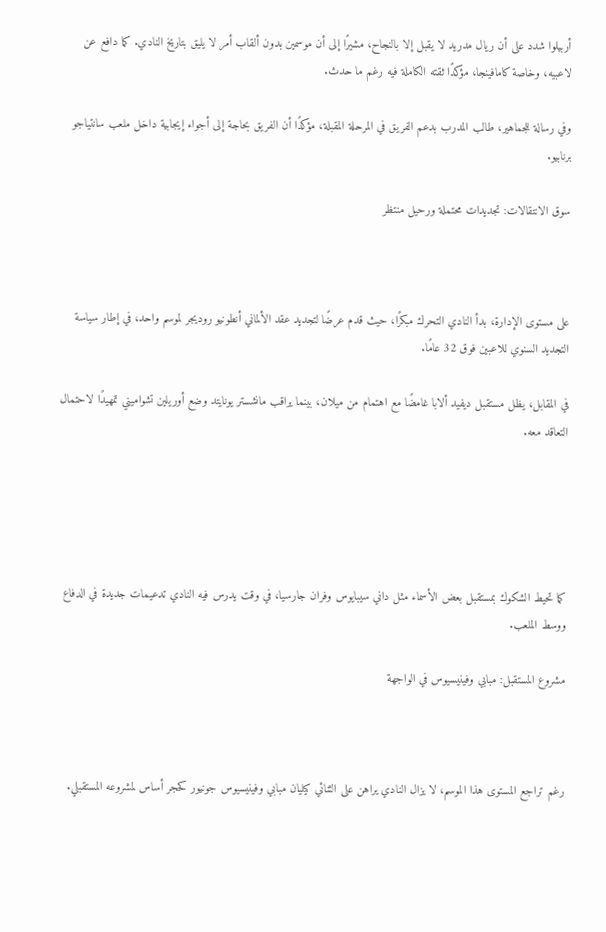أربيلوا شدد على أن ريال مدريد لا يقبل إلا بالنجاح، مشيرًا إلى أن موسمين بدون ألقاب أمر لا يليق بتاريخ النادي. كما دافع عن لاعبيه، وخاصة كامافينجا، مؤكدًا ثقته الكاملة فيه رغم ما حدث.

وفي رسالة للجماهير، طالب المدرب بدعم الفريق في المرحلة المقبلة، مؤكدًا أن الفريق بحاجة إلى أجواء إيجابية داخل ملعب سانتياجو برنابيو.

سوق الانتقالات: تجديدات محتملة ورحيل منتظر



على مستوى الإدارة، بدأ النادي التحرك مبكرًا، حيث قدم عرضًا لتجديد عقد الألماني أنطونيو روديجر لموسم واحد، في إطار سياسة التجديد السنوي للاعبين فوق 32 عامًا.

في المقابل، يظل مستقبل ديفيد ألابا غامضًا مع اهتمام من ميلان، بينما يراقب مانشستر يونايتد وضع أوريلين تشواميني تمهيدًا لاحتمال التعاقد معه.





كما تحيط الشكوك بمستقبل بعض الأسماء مثل داني سيبايوس وفران جارسيا، في وقت يدرس فيه النادي تدعيمات جديدة في الدفاع ووسط الملعب.

مشروع المستقبل: مبابي وفينيسيوس في الواجهة



رغم تراجع المستوى هذا الموسم، لا يزال النادي يراهن على الثنائي كيليان مبابي وفينيسيوس جونيور كحجر أساس لمشروعه المستقبلي.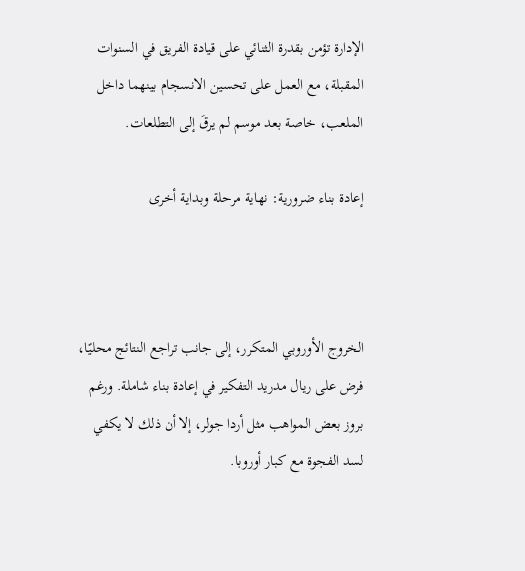الإدارة تؤمن بقدرة الثنائي على قيادة الفريق في السنوات المقبلة، مع العمل على تحسين الانسجام بينهما داخل الملعب، خاصة بعد موسم لم يرقَ إلى التطلعات.

إعادة بناء ضرورية: نهاية مرحلة وبداية أخرى



الخروج الأوروبي المتكرر، إلى جانب تراجع النتائج محليًا، فرض على ريال مدريد التفكير في إعادة بناء شاملة. ورغم بروز بعض المواهب مثل أردا جولر، إلا أن ذلك لا يكفي لسد الفجوة مع كبار أوروبا.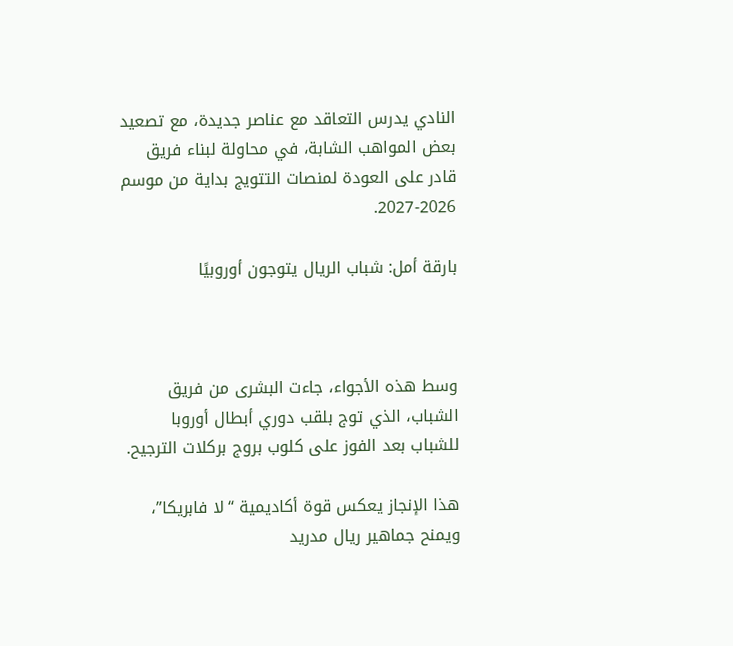النادي يدرس التعاقد مع عناصر جديدة، مع تصعيد بعض المواهب الشابة، في محاولة لبناء فريق قادر على العودة لمنصات التتويج بداية من موسم 2026-2027.

بارقة أمل: شباب الريال يتوجون أوروبيًا



وسط هذه الأجواء، جاءت البشرى من فريق الشباب، الذي توج بلقب دوري أبطال أوروبا للشباب بعد الفوز على كلوب بروج بركلات الترجيح.

هذا الإنجاز يعكس قوة أكاديمية “لا فابريكا”، ويمنح جماهير ريال مدريد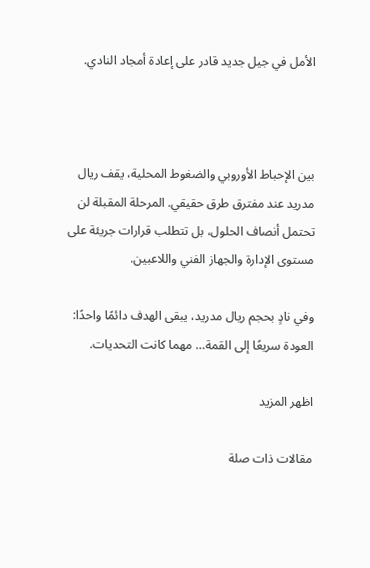الأمل في جيل جديد قادر على إعادة أمجاد النادي.



بين الإحباط الأوروبي والضغوط المحلية، يقف ريال مدريد عند مفترق طرق حقيقي. المرحلة المقبلة لن تحتمل أنصاف الحلول، بل تتطلب قرارات جريئة على مستوى الإدارة والجهاز الفني واللاعبين.

وفي نادٍ بحجم ريال مدريد، يبقى الهدف دائمًا واحدًا: العودة سريعًا إلى القمة… مهما كانت التحديات.

اظهر المزيد

مقالات ذات صلة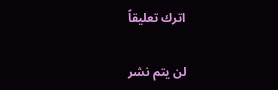اترك تعليقاً

لن يتم نشر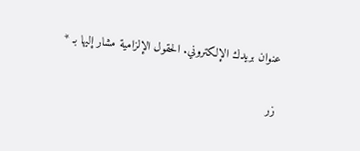عنوان بريدك الإلكتروني. الحقول الإلزامية مشار إليها بـ *

زر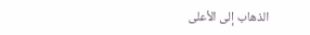الذهاب إلى الأعلى